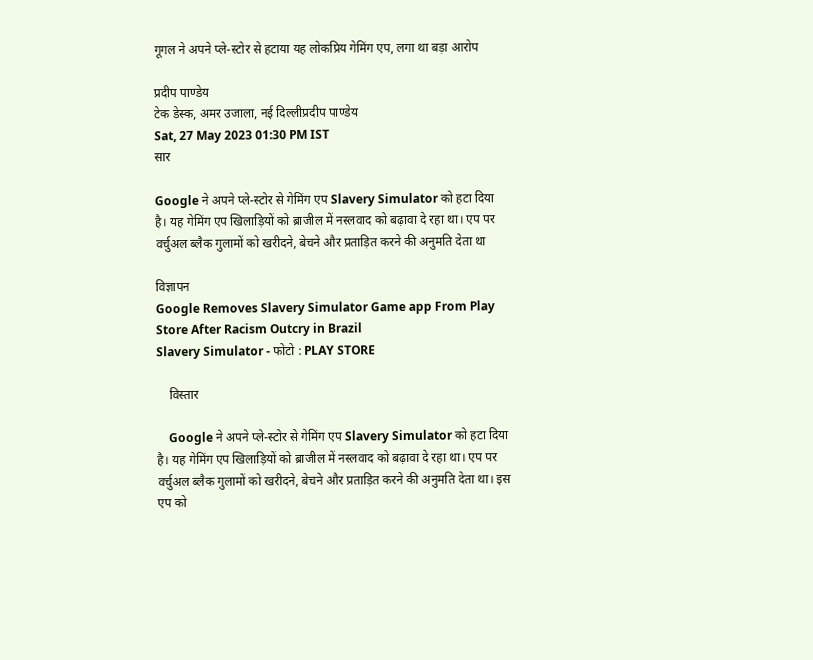गूगल ने अपने प्ले-स्टोर से हटाया यह लोकप्रिय गेमिंग एप, लगा था बड़ा आरोप

प्रदीप पाण्डेय
टेक डेस्क, अमर उजाला, नई दिल्लीप्रदीप पाण्डेय
Sat, 27 May 2023 01:30 PM IST
सार

Google ने अपने प्ले-स्टोर से गेमिंग एप Slavery Simulator को हटा दिया है। यह गेमिंग एप खिलाड़ियों को ब्राजील में नस्लवाद को बढ़ावा दे रहा था। एप पर वर्चुअल ब्लैक गुलामों को खरीदने, बेचने और प्रताड़ित करने की अनुमति देता था

विज्ञापन
Google Removes Slavery Simulator Game app From Play Store After Racism Outcry in Brazil
Slavery Simulator - फोटो : PLAY STORE

    विस्तार

    Google ने अपने प्ले-स्टोर से गेमिंग एप Slavery Simulator को हटा दिया है। यह गेमिंग एप खिलाड़ियों को ब्राजील में नस्लवाद को बढ़ावा दे रहा था। एप पर वर्चुअल ब्लैक गुलामों को खरीदने, बेचने और प्रताड़ित करने की अनुमति देता था। इस एप को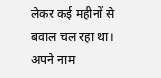लेकर कई महीनों से बवाल चल रहा था। अपने नाम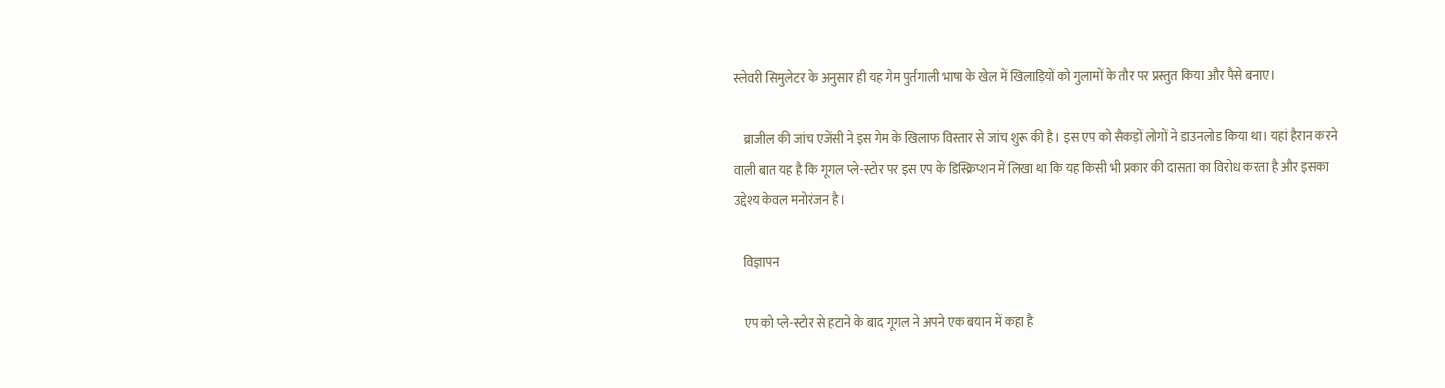स्लेवरी सिमुलेटर के अनुसार ही यह गेम पुर्तगाली भाषा के खेल में खिलाड़ियों को गुलामों के तौर पर प्रस्तुत किया और पैसे बनाए।

    ब्राजील की जांच एजेंसी ने इस गेम के खिलाफ विस्तार से जांच शुरू की है। इस एप को सैकड़ों लोगों ने डाउनलोड किया था। यहां हैरान करने वाली बात यह है कि गूगल प्ले-स्टोर पर इस एप के डिस्क्रिप्शन में लिखा था कि यह किसी भी प्रकार की दासता का विरोध करता है और इसका उद्देश्य केवल मनोरंजन है।

    विज्ञापन

    एप को प्ले-स्टोर से हटाने के बाद गूगल ने अपने एक बयान में कहा है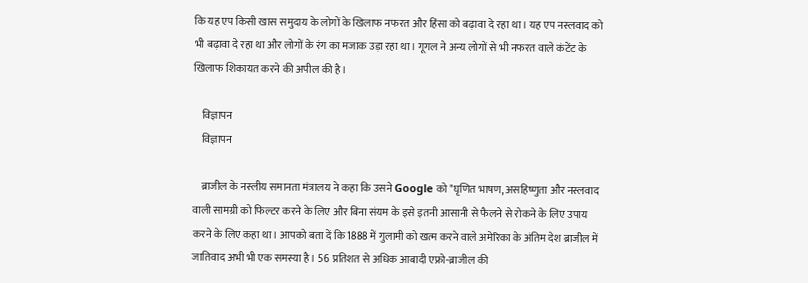कि यह एप किसी खास समुदाय के लोगों के खिलाफ नफरत और हिंसा को बढ़ावा दे रहा था। यह एप नस्लवाद को भी बढ़ावा दे रहा था और लोगों के रंग का मजाक उड़ा रहा था। गूगल ने अन्य लोगों से भी नफरत वाले कंटेंट के खिलाफ शिकायत करने की अपील की है।

    विज्ञापन
    विज्ञापन

    ब्राजील के नस्लीय समानता मंत्रालय ने कहा कि उसने Google को "घृणित भाषण, असहिष्णुता और नस्लवाद वाली सामग्री को फिल्टर करने के लिए और बिना संयम के इसे इतनी आसानी से फैलने से रोकने के लिए उपाय करने के लिए कहा था। आपको बता दें कि 1888 में गुलामी को खत्म करने वाले अमेरिका के अंतिम देश ब्राजील में जातिवाद अभी भी एक समस्या है। 56 प्रतिशत से अधिक आबादी एफ्रो-ब्राजील की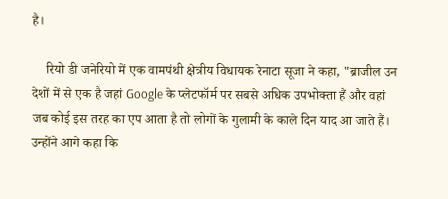है।

    रियो डी जनेरियो में एक वामपंथी क्षेत्रीय विधायक रेनाटा सूजा ने कहा, "ब्राजील उन देशों में से एक है जहां Google के प्लेटफॉर्म पर सबसे अधिक उपभोक्ता हैं और वहां जब कोई इस तरह का एप आता है तो लोगों के गुलामी के काले दिन याद आ जाते हैं। उन्होंने आगे कहा कि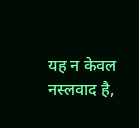यह न केवल नस्लवाद है,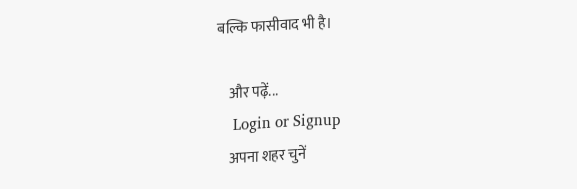बल्कि फासीवाद भी है।

    और पढ़ें...
    Login or Signup
    अपना शहर चुनें